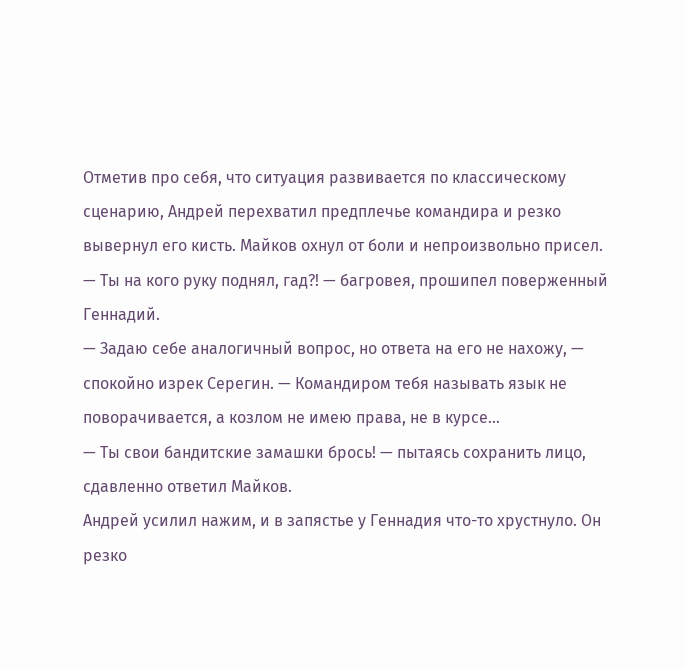Отметив про себя, что ситуация развивается по классическому сценарию, Андрей перехватил предплечье командира и резко вывернул его кисть. Майков охнул от боли и непроизвольно присел.
— Ты на кого руку поднял, гад?! — багровея, прошипел поверженный Геннадий.
— Задаю себе аналогичный вопрос, но ответа на его не нахожу, — спокойно изрек Серегин. — Командиром тебя называть язык не поворачивается, а козлом не имею права, не в курсе…
— Ты свои бандитские замашки брось! — пытаясь сохранить лицо, сдавленно ответил Майков.
Андрей усилил нажим, и в запястье у Геннадия что-то хрустнуло. Он резко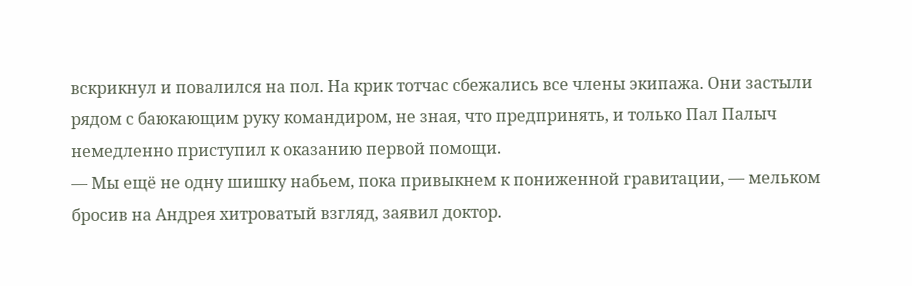вскрикнул и повалился на пол. На крик тотчас сбежались все члены экипажа. Они застыли рядом с баюкающим руку командиром, не зная, что предпринять, и только Пал Палыч немедленно приступил к оказанию первой помощи.
— Мы ещё не одну шишку набьем, пока привыкнем к пониженной гравитации, — мельком бросив на Андрея хитроватый взгляд, заявил доктор.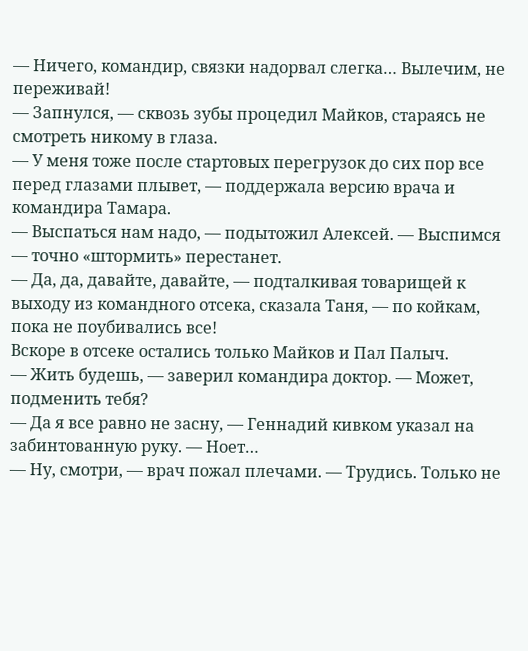— Ничего, командир, связки надорвал слегка… Вылечим, не переживай!
— Запнулся, — сквозь зубы процедил Майков, стараясь не смотреть никому в глаза.
— У меня тоже после стартовых перегрузок до сих пор все перед глазами плывет, — поддержала версию врача и командира Тамара.
— Выспаться нам надо, — подытожил Алексей. — Выспимся — точно «штормить» перестанет.
— Да, да, давайте, давайте, — подталкивая товарищей к выходу из командного отсека, сказала Таня, — по койкам, пока не поубивались все!
Вскоре в отсеке остались только Майков и Пал Палыч.
— Жить будешь, — заверил командира доктор. — Может, подменить тебя?
— Да я все равно не засну, — Геннадий кивком указал на забинтованную руку. — Ноет…
— Ну, смотри, — врач пожал плечами. — Трудись. Только не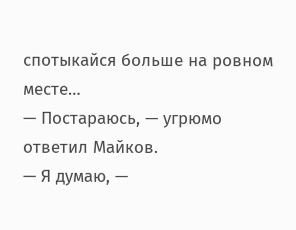спотыкайся больше на ровном месте…
— Постараюсь, — угрюмо ответил Майков.
— Я думаю, —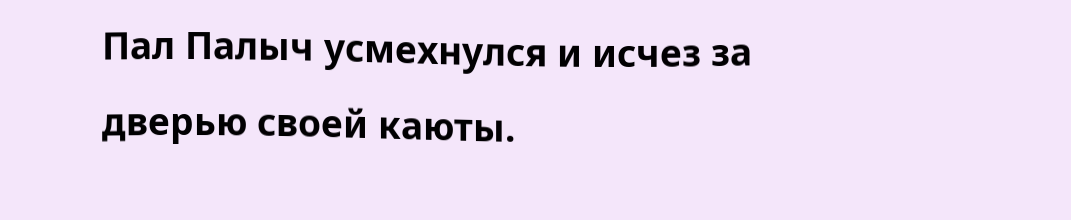Пал Палыч усмехнулся и исчез за дверью своей каюты.